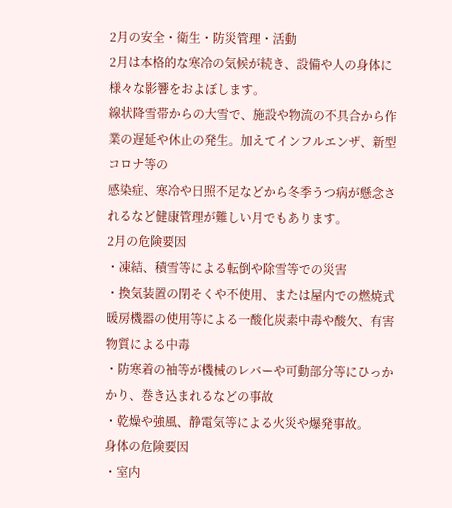2月の安全・衛生・防災管理・活動
2月は本格的な寒冷の気候が続き、設備や人の身体に様々な影響をおよぼします。
線状降雪帯からの大雪で、施設や物流の不具合から作業の遅延や休止の発生。加えてインフルエンザ、新型コロナ等の
感染症、寒冷や日照不足などから冬季うつ病が懸念されるなど健康管理が難しい月でもあります。
2月の危険要因
・凍結、積雪等による転倒や除雪等での災害
・換気装置の閉そくや不使用、または屋内での燃焼式暖房機器の使用等による一酸化炭素中毒や酸欠、有害物質による中毒
・防寒着の袖等が機械のレバーや可動部分等にひっかかり、巻き込まれるなどの事故
・乾燥や強風、静電気等による火災や爆発事故。
身体の危険要因
・室内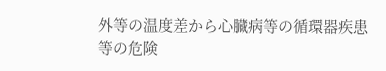外等の温度差から心臓病等の循環器疾患等の危険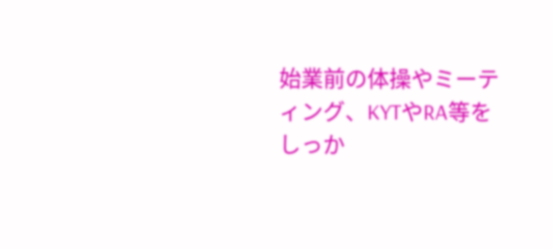始業前の体操やミーティング、KYTやRA等をしっか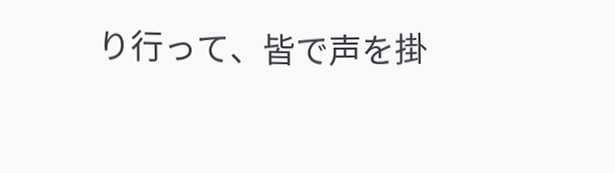り行って、皆で声を掛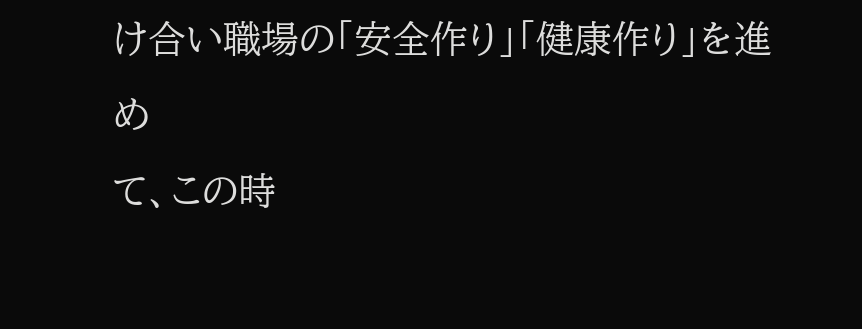け合い職場の「安全作り」「健康作り」を進め
て、この時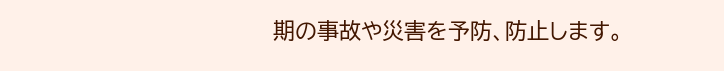期の事故や災害を予防、防止します。